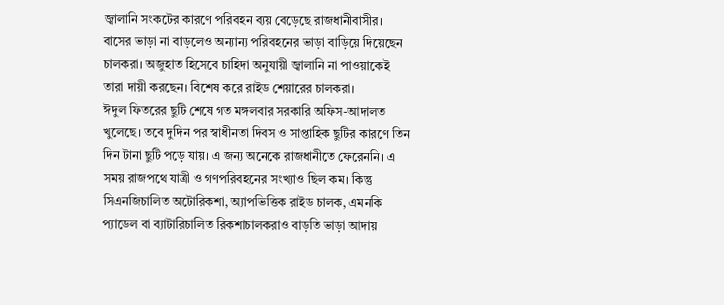জ্বালানি সংকটের কারণে পরিবহন ব্যয় বেড়েছে রাজধানীবাসীর। বাসের ভাড়া না বাড়লেও অন্যান্য পরিবহনের ভাড়া বাড়িয়ে দিয়েছেন চালকরা। অজুহাত হিসেবে চাহিদা অনুযায়ী জ্বালানি না পাওয়াকেই তারা দায়ী করছেন। বিশেষ করে রাইড শেয়ারের চালকরা।
ঈদুল ফিতরের ছুটি শেষে গত মঙ্গলবার সরকারি অফিস-আদালত খুলেছে। তবে দুদিন পর স্বাধীনতা দিবস ও সাপ্তাহিক ছুটির কারণে তিন দিন টানা ছুটি পড়ে যায়। এ জন্য অনেকে রাজধানীতে ফেরেননি। এ সময় রাজপথে যাত্রী ও গণপরিবহনের সংখ্যাও ছিল কম। কিন্তু সিএনজিচালিত অটোরিকশা, অ্যাপভিত্তিক রাইড চালক, এমনকি প্যাডেল বা ব্যাটারিচালিত রিকশাচালকরাও বাড়তি ভাড়া আদায়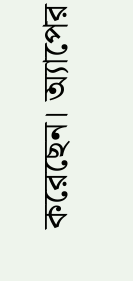করেছেন। অ্যাপের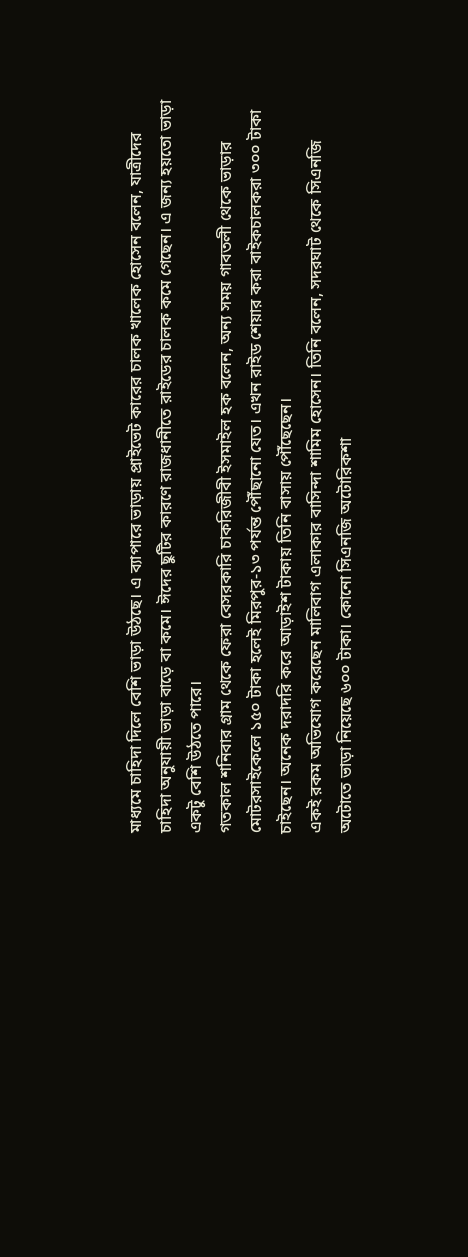মাধ্যমে চাহিদা দিলে বেশি ভাড়া উঠছে। এ ব্যাপারে ভাড়ায় প্রাইভেট কারের চালক খালেক হোসেন বলেন, যাত্রীদের চাহিদা অনুযায়ী ভাড়া বাড়ে বা কমে। ঈদের ছুটির কারণে রাজধানীতে রাইডের চালক কমে গেছেন। এ জন্য হয়তো ভাড়া একটু বেশি উঠতে পারে।
গতকাল শনিবার গ্রাম থেকে ফেরা বেসরকারি চাকরিজীবী ইসমাইল হক বলেন, অন্য সময় গাবতলী থেকে ভাড়ার মোটরসাইকেলে ১৫০ টাকা হলেই মিরপুর-১৩ পর্যন্ত পৌঁছানো যেত। এখন রাইড শেয়ার করা বাইকচালকরা ৩০০ টাকা চাইছেন। অনেক দরাদরি করে আড়াইশ টাকায় তিনি বাসায় পৌঁছেছেন।
একই রকম অভিযোগ করেছেন মালিবাগ এলাকার বাসিন্দা শামিম হোসেন। তিনি বলেন, সদরঘাট থেকে সিএনজি অটোতে ভাড়া নিয়েছে ৬০০ টাকা। কোনো সিএনজি অটোরিকশা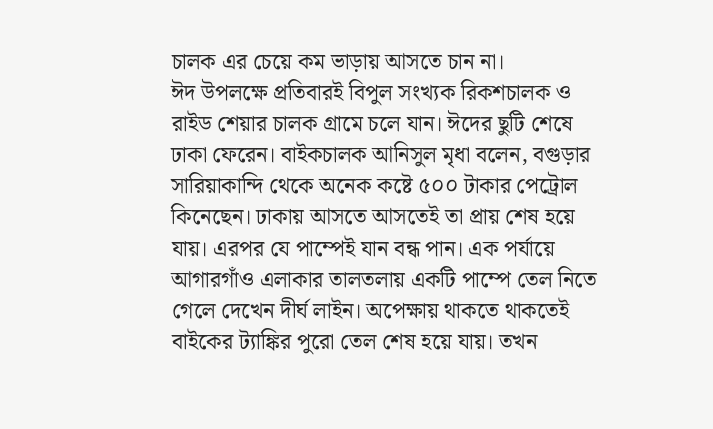চালক এর চেয়ে কম ভাড়ায় আসতে চান না।
ঈদ উপলক্ষে প্রতিবারই বিপুল সংখ্যক রিকশচালক ও রাইড শেয়ার চালক গ্রামে চলে যান। ঈদের ছুটি শেষে ঢাকা ফেরেন। বাইকচালক আনিসুল মৃধা বলেন, বগুড়ার সারিয়াকান্দি থেকে অনেক কষ্টে ৫০০ টাকার পেট্রোল কিনেছেন। ঢাকায় আসতে আসতেই তা প্রায় শেষ হয়ে যায়। এরপর যে পাম্পেই যান বন্ধ পান। এক পর্যায়ে আগারগাঁও এলাকার তালতলায় একটি পাম্পে তেল নিতে গেলে দেখেন দীর্ঘ লাইন। অপেক্ষায় থাকতে থাকতেই বাইকের ট্যাঙ্কির পুরো তেল শেষ হয়ে যায়। তখন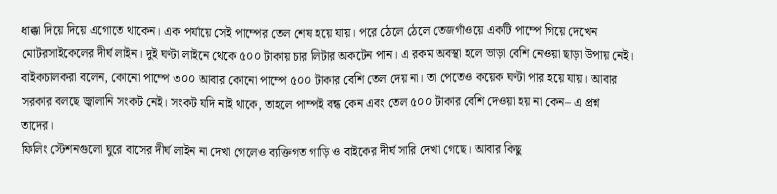ধাক্কা দিয়ে দিয়ে এগোতে থাকেন। এক পর্যায়ে সেই পাম্পের তেল শেষ হয়ে যায়। পরে ঠেলে ঠেলে তেজগাঁওয়ে একটি পাম্পে গিয়ে দেখেন মোটরসাইকেলের দীর্ঘ লাইন। দুই ঘণ্টা লাইনে থেকে ৫০০ টাকায় চার লিটার অকটেন পান। এ রকম অবস্থা হলে ভাড়া বেশি নেওয়া ছাড়া উপায় নেই।
বাইকচালকরা বলেন, কোনো পাম্পে ৩০০ আবার কোনো পাম্পে ৫০০ টাকার বেশি তেল দেয় না। তা পেতেও কয়েক ঘণ্টা পার হয়ে যায়। আবার সরকার বলছে জ্বালানি সংকট নেই। সংকট যদি নাই থাকে, তাহলে পাম্পই বন্ধ কেন এবং তেল ৫০০ টাকার বেশি দেওয়া হয় না কেন– এ প্রশ্ন তাদের।
ফিলিং স্টেশনগুলো ঘুরে বাসের দীর্ঘ লাইন না দেখা গেলেও ব্যক্তিগত গাড়ি ও বাইকের দীর্ঘ সারি দেখা গেছে। আবার কিছু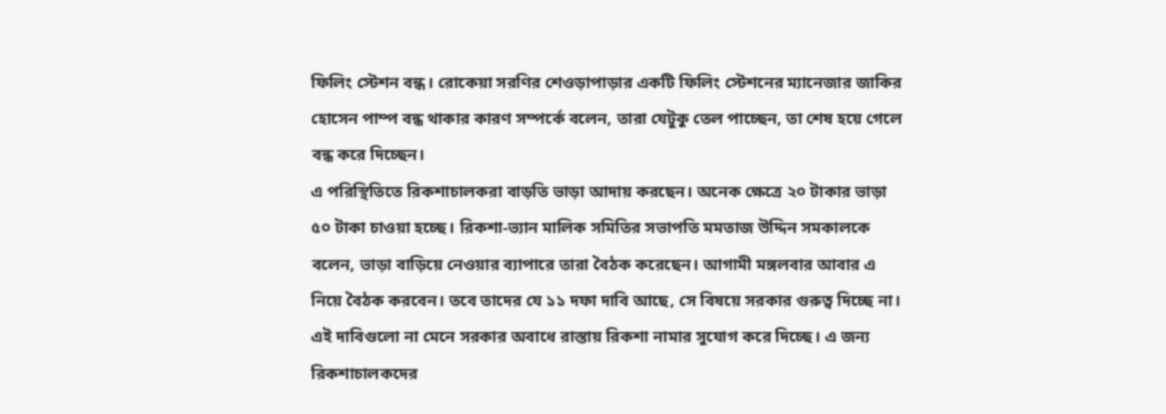ফিলিং স্টেশন বন্ধ। রোকেয়া সরণির শেওড়াপাড়ার একটি ফিলিং স্টেশনের ম্যানেজার জাকির হোসেন পাম্প বন্ধ থাকার কারণ সম্পর্কে বলেন, তারা যেটুকু তেল পাচ্ছেন, তা শেষ হয়ে গেলে বন্ধ করে দিচ্ছেন।
এ পরিস্থিতিতে রিকশাচালকরা বাড়তি ভাড়া আদায় করছেন। অনেক ক্ষেত্রে ২০ টাকার ভাড়া ৫০ টাকা চাওয়া হচ্ছে। রিকশা-ভ্যান মালিক সমিতির সভাপতি মমতাজ উদ্দিন সমকালকে বলেন, ভাড়া বাড়িয়ে নেওয়ার ব্যাপারে তারা বৈঠক করেছেন। আগামী মঙ্গলবার আবার এ নিয়ে বৈঠক করবেন। তবে তাদের যে ১১ দফা দাবি আছে, সে বিষয়ে সরকার গুরুত্ব দিচ্ছে না। এই দাবিগুলো না মেনে সরকার অবাধে রাস্তায় রিকশা নামার সুযোগ করে দিচ্ছে। এ জন্য রিকশাচালকদের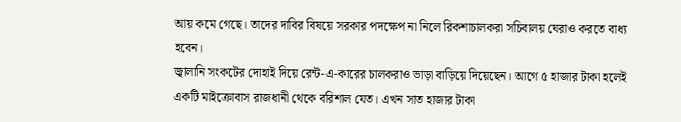আয় কমে গেছে। তাদের দাবির বিষয়ে সরকার পদক্ষেপ না নিলে রিকশাচালকরা সচিবালয় ঘেরাও করতে বাধ্য হবেন।
জ্বালানি সংকটের দোহাই দিয়ে রেন্ট-এ-কারের চালকরাও ভাড়া বাড়িয়ে দিয়েছেন। আগে ৫ হাজার টাকা হলেই একটি মাইক্রোবাস রাজধানী থেকে বরিশাল যেত। এখন সাত হাজার টাকা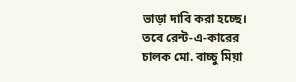ভাড়া দাবি করা হচ্ছে। তবে রেন্ট-এ-কারের চালক মো. বাচ্চু মিয়া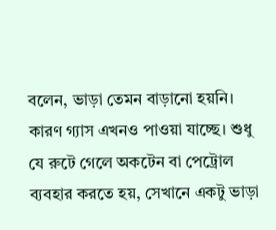বলেন, ভাড়া তেমন বাড়ানো হয়নি। কারণ গ্যাস এখনও পাওয়া যাচ্ছে। শুধু যে রুটে গেলে অকটেন বা পেট্রোল ব্যবহার করতে হয়, সেখানে একটু ভাড়া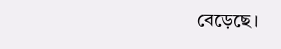বেড়েছে।